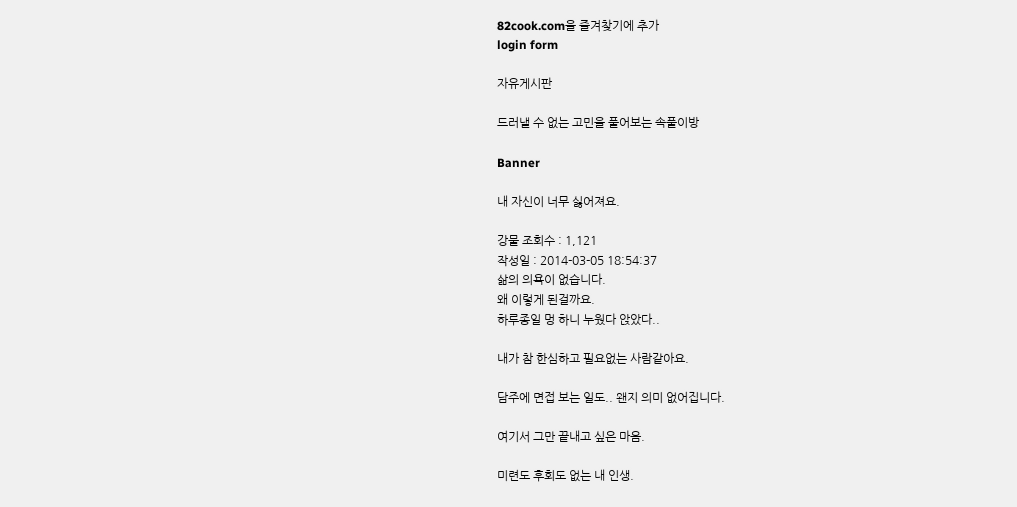82cook.com을 즐겨찾기에 추가
login form

자유게시판

드러낼 수 없는 고민을 풀어보는 속풀이방

Banner

내 자신이 너무 싫어져요.

강물 조회수 : 1,121
작성일 : 2014-03-05 18:54:37
삶의 의욕이 없습니다.
왜 이렇게 된걸까요.
하루종일 멍 하니 누웠다 앉았다..

내가 참 한심하고 필요없는 사람같아요.

담주에 면접 보는 일도.. 왠지 의미 없어집니다.

여기서 그만 끝내고 싶은 마음.

미련도 후회도 없는 내 인생.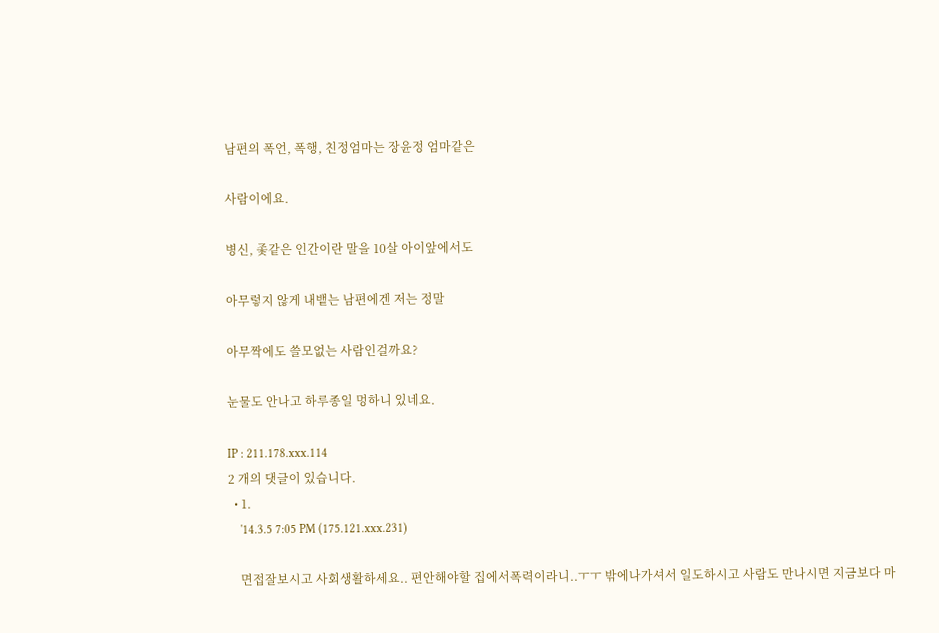남편의 폭언, 폭행, 친정엄마는 장윤정 엄마같은

사람이에요.

병신, 좇같은 인간이란 말을 10살 아이앞에서도

아무렇지 않게 내뱉는 남편에겐 저는 정말

아무짝에도 쓸모없는 사람인걸까요?

눈물도 안나고 하루종일 멍하니 있네요.

IP : 211.178.xxx.114
2 개의 댓글이 있습니다.
  • 1.
    '14.3.5 7:05 PM (175.121.xxx.231)

    면접잘보시고 사회생활하세요.. 편안해야할 집에서폭력이라니..ㅜㅜ 밖에나가셔서 일도하시고 사람도 만나시면 지금보다 마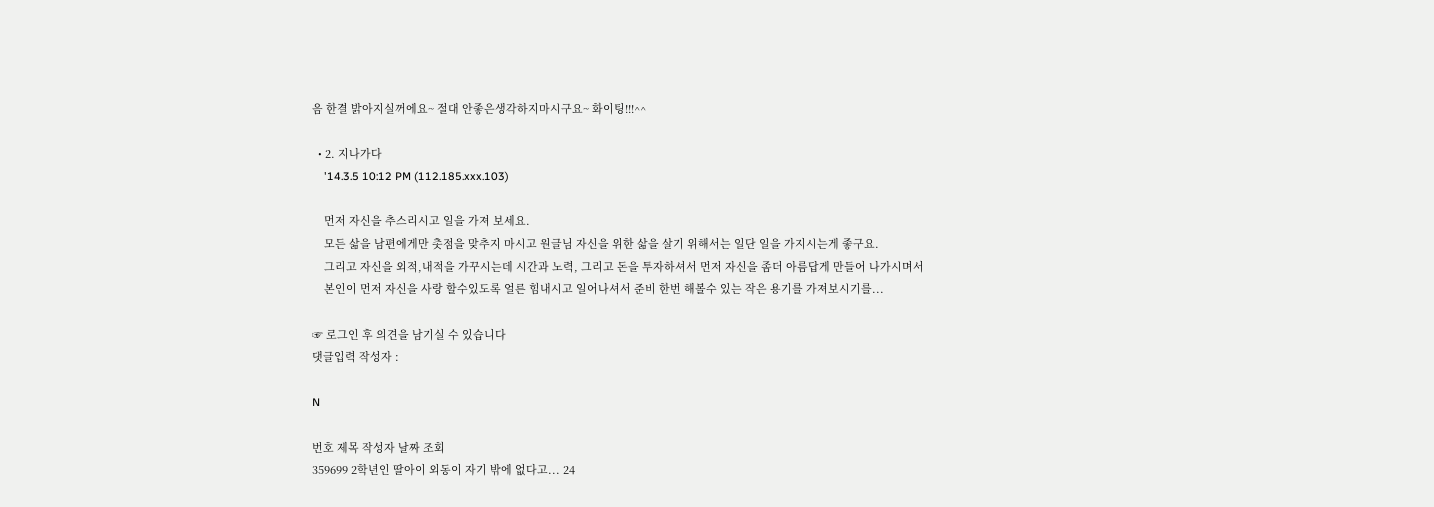음 한결 밝아지실꺼에요~ 절대 안좋은생각하지마시구요~ 화이팅!!!^^

  • 2. 지나가다
    '14.3.5 10:12 PM (112.185.xxx.103)

    먼저 자신을 추스리시고 일을 가져 보세요.
    모든 삶을 남편에게만 촛점을 맞추지 마시고 원글님 자신을 위한 삶을 살기 위해서는 일단 일을 가지시는게 좋구요.
    그리고 자신을 외적,내적을 가꾸시는데 시간과 노력, 그리고 돈을 투자하셔서 먼저 자신을 좀더 아름답게 만들어 나가시며서
    본인이 먼저 자신을 사랑 할수있도록 얼른 힘내시고 일어나셔서 준비 한번 해볼수 있는 작은 용기를 가져보시기를...

☞ 로그인 후 의견을 남기실 수 있습니다
댓글입력 작성자 :

N

번호 제목 작성자 날짜 조회
359699 2학년인 딸아이 외동이 자기 밖에 없다고... 24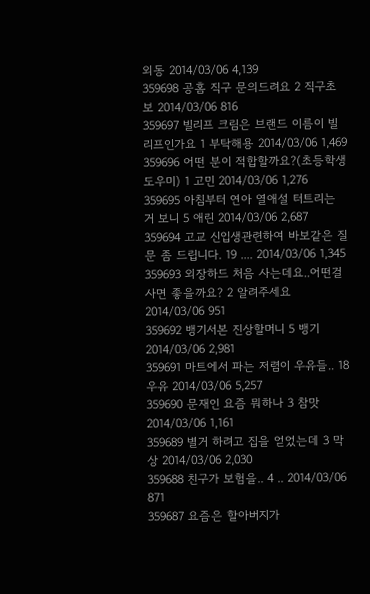외동 2014/03/06 4,139
359698 공홈 직구 문의드려요 2 직구초보 2014/03/06 816
359697 빌리프 크림은 브랜드 이름이 빌리프인가요 1 부탁해용 2014/03/06 1,469
359696 어떤 분이 적합할까요?(초등학생 도우미) 1 고민 2014/03/06 1,276
359695 아침부터 연아 열애설 터트리는 거 보니 5 애린 2014/03/06 2,687
359694 고교 신입생관련하여 바보같은 질문 좀 드립니다. 19 .... 2014/03/06 1,345
359693 외장하드 처음 사는데요..어떤걸 사면 좋을까요? 2 알려주세요 2014/03/06 951
359692 뱅기서본 진상할머니 5 뱅기 2014/03/06 2,981
359691 마트에서 파는 저렴이 우유들.. 18 우유 2014/03/06 5,257
359690 문재인 요즘 뭐하나 3 참맛 2014/03/06 1,161
359689 별거 하려고 집을 얻었는데 3 막상 2014/03/06 2,030
359688 친구가 보험을.. 4 .. 2014/03/06 871
359687 요즘은 할아버지가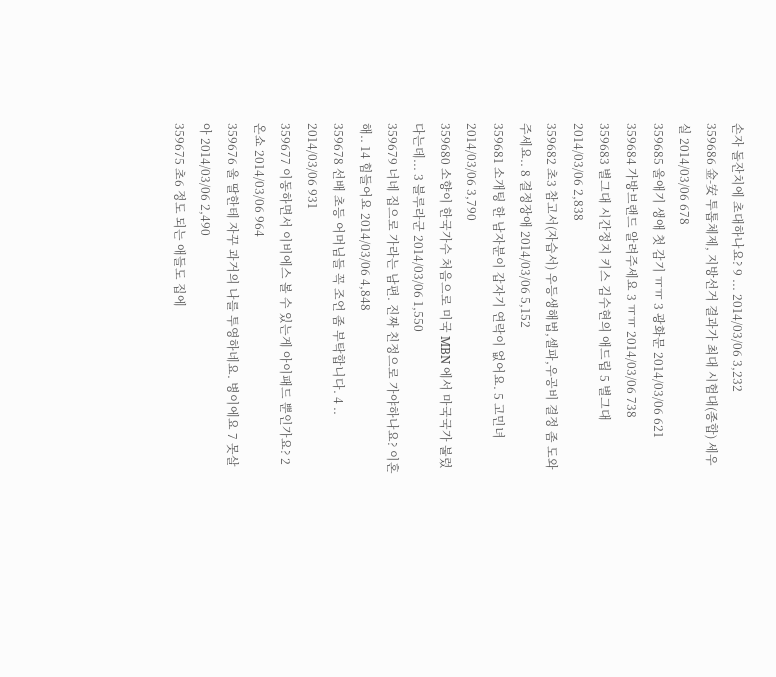손자 돌잔치에 초대하나요? 9 ... 2014/03/06 3,232
359686 金-安 투톱체제, 지방선거 결과가 최대 시험대(종합) 세우실 2014/03/06 678
359685 울애기 생애 첫 감기 ㅠㅠ 3 광화문 2014/03/06 621
359684 가방브랜드 알려주세요 3 ㅠㅠ 2014/03/06 738
359683 별그대 시간정지 키스 김수현의 애드립 5 별그대 2014/03/06 2,838
359682 초3 참고서(자습서) 우등생해법,셀파,우공비 결정 좀 도와주세요.. 8 결정장애 2014/03/06 5,152
359681 소개팅 한 남자분이 갑자기 연락이 없어요. 5 고민녀 2014/03/06 3,790
359680 소향이 한국가수 처음으로 미국 MBN 에서 마국국가 불렀다는데... 3 블루라군 2014/03/06 1,550
359679 너네 집으로 가라는 남편. 진짜 친정으로 가야하나요? 이혼 해.. 14 힘들어요 2014/03/06 4,848
359678 선배 초등 어머님들 꼭 조언 좀 부탁합니다. 4 .. 2014/03/06 931
359677 이동하면서 이비에스 볼 수 있는게 아이패드 뿐인가요? 2 온쇼 2014/03/06 964
359676 울 딸한테 자꾸 과거의 나를 투영하네요. 병이에요 7 못살아 2014/03/06 2,490
359675 초6 정도 되는 애들도 집에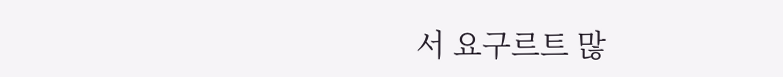서 요구르트 많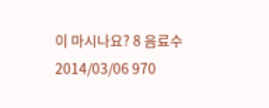이 마시나요? 8 음료수 2014/03/06 970